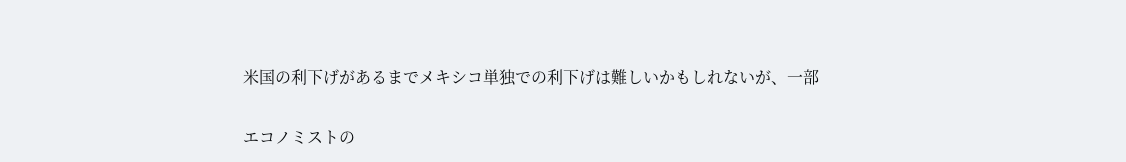米国の利下げがあるまでメキシコ単独での利下げは難しいかもしれないが、一部

エコノミストの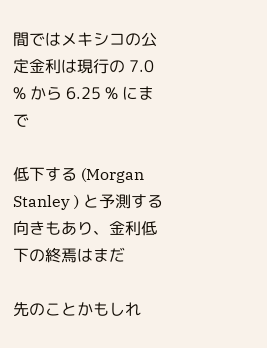間ではメキシコの公定金利は現行の 7.0 % から 6.25 % にまで

低下する (Morgan Stanley ) と予測する向きもあり、金利低下の終焉はまだ

先のことかもしれ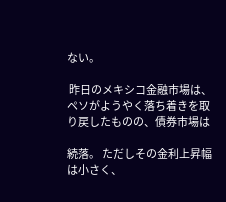ない。

 昨日のメキシコ金融市場は、ペソがようやく落ち着きを取り戻したものの、債券市場は

続落。 ただしその金利上昇幅は小さく、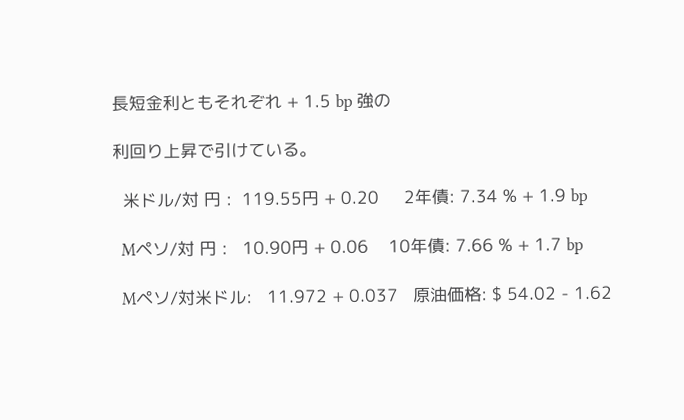長短金利ともそれぞれ + 1.5 bp 強の

利回り上昇で引けている。

  米ドル/対 円 :  119.55円 + 0.20     2年債: 7.34 % + 1.9 bp

  Mペソ/対 円 :   10.90円 + 0.06    10年債: 7.66 % + 1.7 bp

  Mペソ/対米ドル:   11.972 + 0.037   原油価格: $ 54.02 - 1.62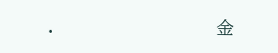.                           金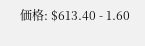価格: $613.40 - 1.60